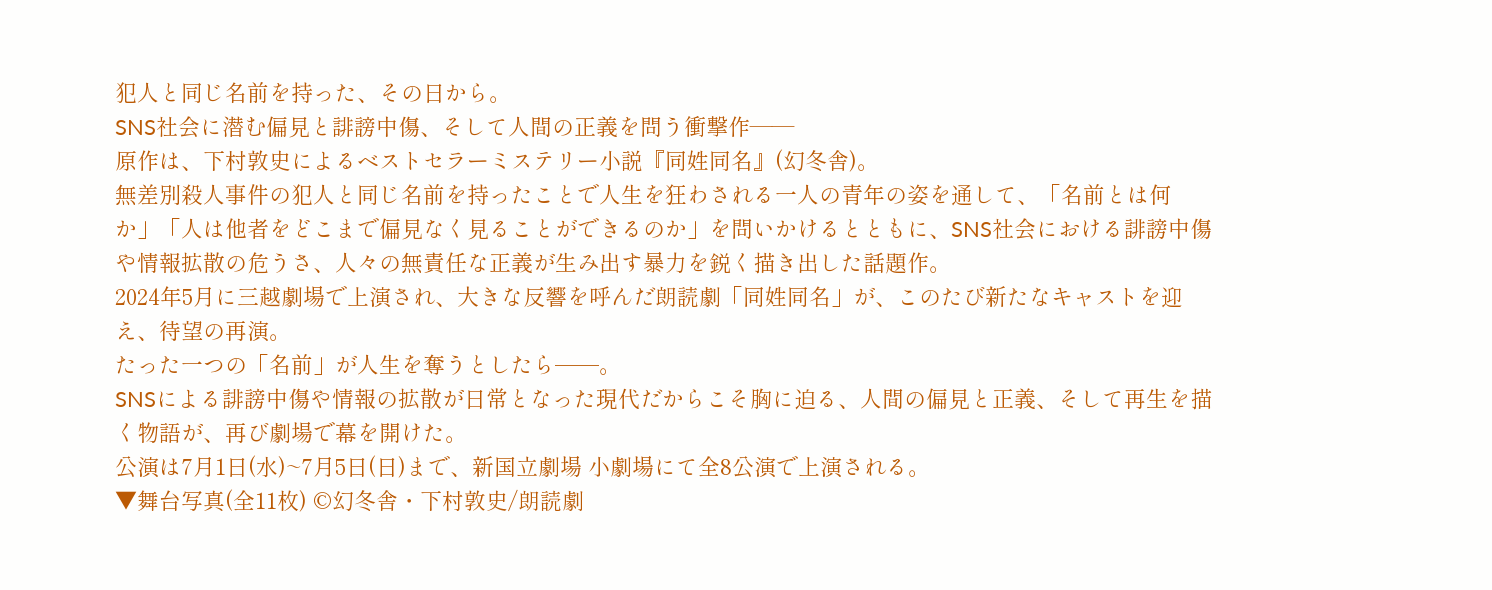犯人と同じ名前を持った、その日から。
SNS社会に潜む偏見と誹謗中傷、そして人間の正義を問う衝撃作――
原作は、下村敦史によるベストセラーミステリー小説『同姓同名』(幻冬舎)。
無差別殺人事件の犯人と同じ名前を持ったことで人生を狂わされる一人の青年の姿を通して、「名前とは何か」「人は他者をどこまで偏見なく見ることができるのか」を問いかけるとともに、SNS社会における誹謗中傷や情報拡散の危うさ、人々の無責任な正義が生み出す暴力を鋭く描き出した話題作。
2024年5月に三越劇場で上演され、大きな反響を呼んだ朗読劇「同姓同名」が、このたび新たなキャストを迎え、待望の再演。
たった一つの「名前」が人生を奪うとしたら──。
SNSによる誹謗中傷や情報の拡散が日常となった現代だからこそ胸に迫る、人間の偏見と正義、そして再生を描く物語が、再び劇場で幕を開けた。
公演は7月1日(水)~7月5日(日)まで、新国立劇場 小劇場にて全8公演で上演される。
▼舞台写真(全11枚) ©幻冬舎・下村敦史/朗読劇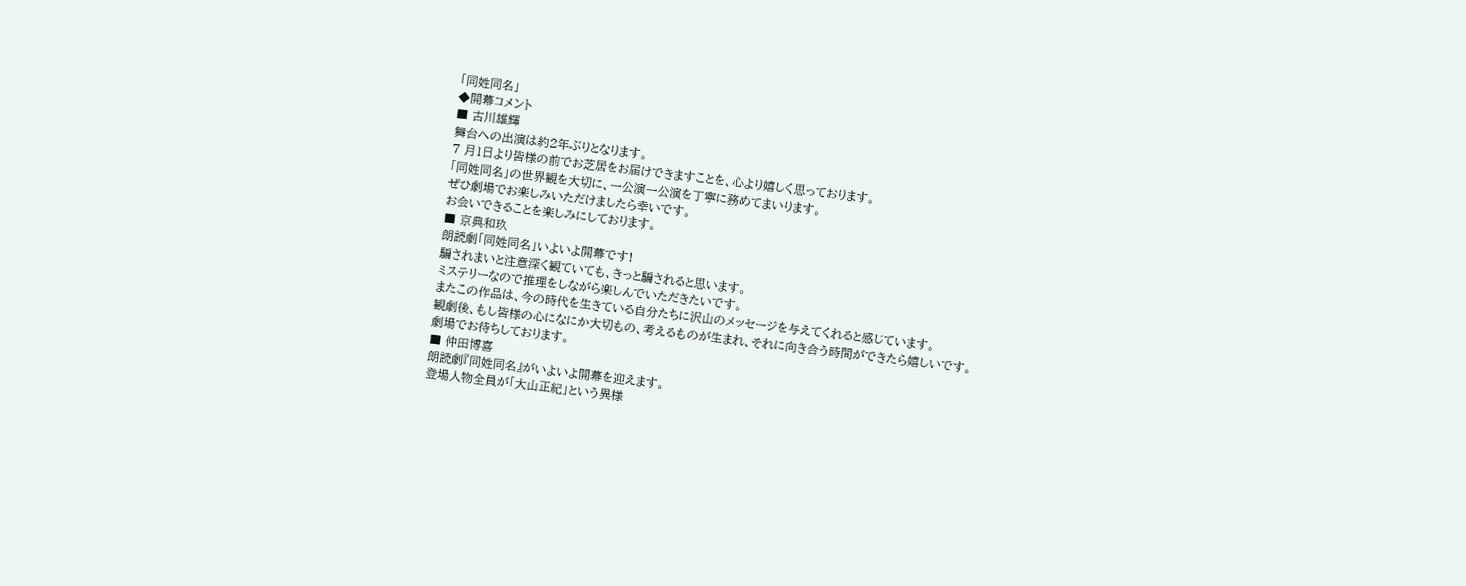「同姓同名」
◆開幕コメント
■ 古川雄輝
舞台への出演は約2年ぶりとなります。
7 月1日より皆様の前でお芝居をお届けできますことを、心より嬉しく思っております。
「同姓同名」の世界観を大切に、一公演一公演を丁寧に務めてまいります。
ぜひ劇場でお楽しみいただけましたら幸いです。
お会いできることを楽しみにしております。
■ 京典和玖
朗読劇「同姓同名」いよいよ開幕です!
騙されまいと注意深く観ていても、きっと騙されると思います。
ミステリーなので推理をしながら楽しんでいただきたいです。
またこの作品は、今の時代を生きている自分たちに沢山のメッセージを与えてくれると感じています。
観劇後、もし皆様の心になにか大切もの、考えるものが生まれ、それに向き合う時間ができたら嬉しいです。
劇場でお待ちしております。
■ 仲田博喜
朗読劇『同姓同名』がいよいよ開幕を迎えます。
登場人物全員が「大山正紀」という異様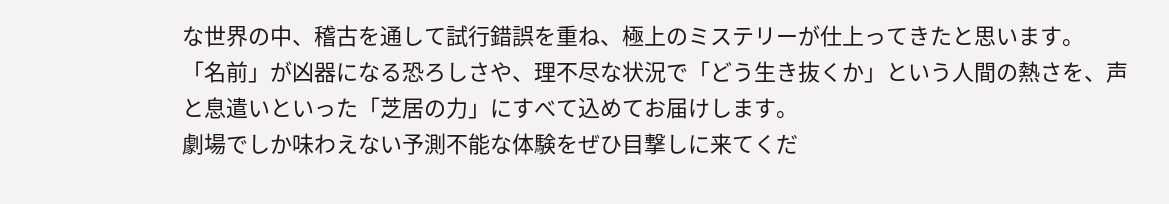な世界の中、稽古を通して試行錯誤を重ね、極上のミステリーが仕上ってきたと思います。
「名前」が凶器になる恐ろしさや、理不尽な状況で「どう生き抜くか」という人間の熱さを、声と息遣いといった「芝居の力」にすべて込めてお届けします。
劇場でしか味わえない予測不能な体験をぜひ目撃しに来てくだ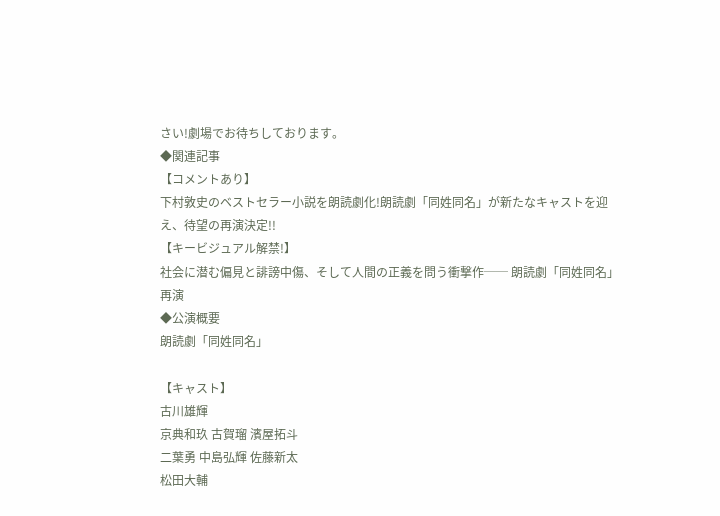さい!劇場でお待ちしております。
◆関連記事
【コメントあり】
下村敦史のベストセラー小説を朗読劇化!朗読劇「同姓同名」が新たなキャストを迎え、待望の再演決定!!
【キービジュアル解禁!】
社会に潜む偏見と誹謗中傷、そして人間の正義を問う衝撃作── 朗読劇「同姓同名」再演
◆公演概要
朗読劇「同姓同名」

【キャスト】
古川雄輝
京典和玖 古賀瑠 濱屋拓斗
二葉勇 中島弘輝 佐藤新太
松田大輔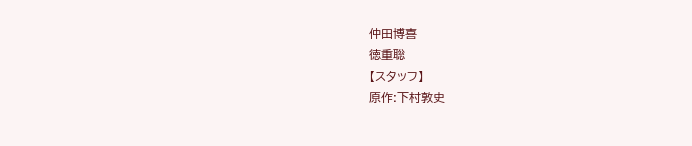仲田博喜
徳重聡
【スタッフ】
原作:下村敦史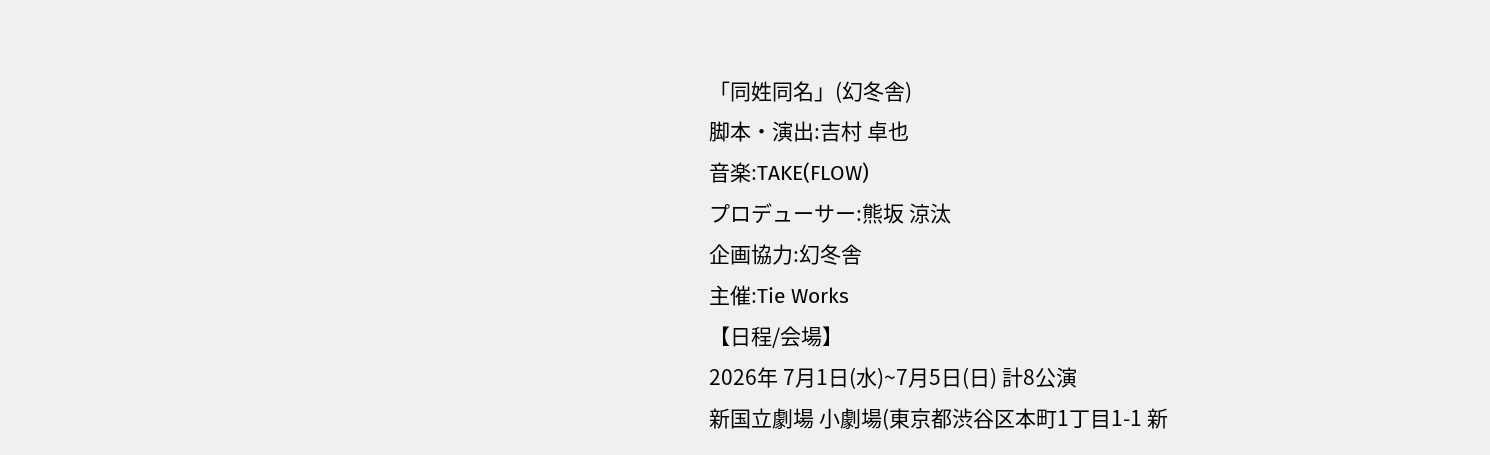「同姓同名」(幻冬舎)
脚本・演出:吉村 卓也
音楽:TAKE(FLOW)
プロデューサー:熊坂 涼汰
企画協力:幻冬舎
主催:Tie Works
【日程/会場】
2026年 7月1日(水)~7月5日(日) 計8公演
新国立劇場 小劇場(東京都渋谷区本町1丁目1-1 新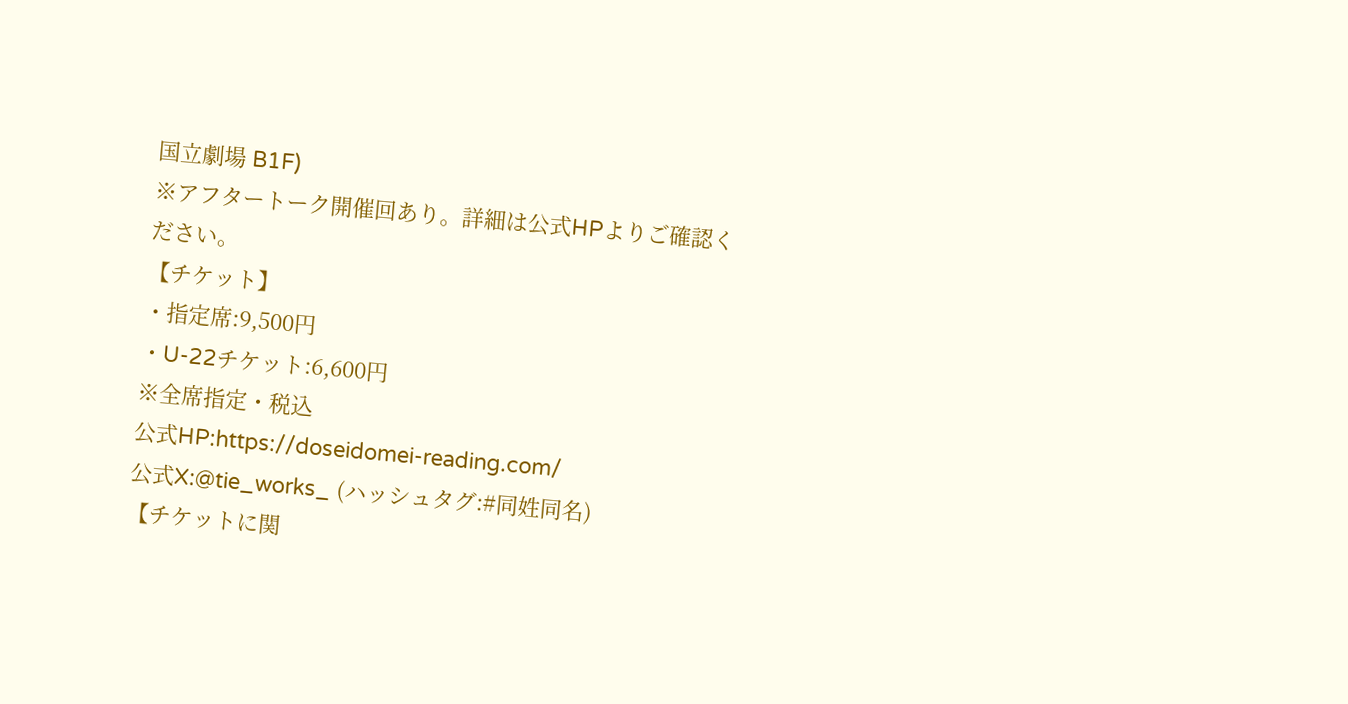国立劇場 B1F)
※アフタートーク開催回あり。詳細は公式HPよりご確認ください。
【チケット】
・指定席:9,500円
・U-22チケット:6,600円
※全席指定・税込
公式HP:https://doseidomei-reading.com/
公式X:@tie_works_ (ハッシュタグ:#同姓同名)
【チケットに関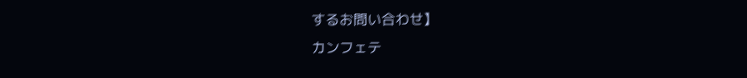するお問い合わせ】
カンフェテ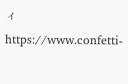ィ
https://www.confetti-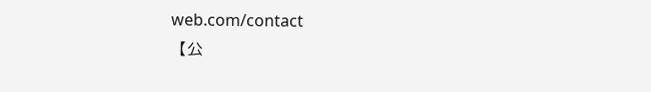web.com/contact
【公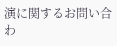演に関するお問い合わ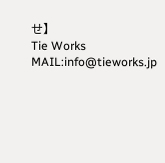せ】
Tie Works
MAIL:info@tieworks.jp